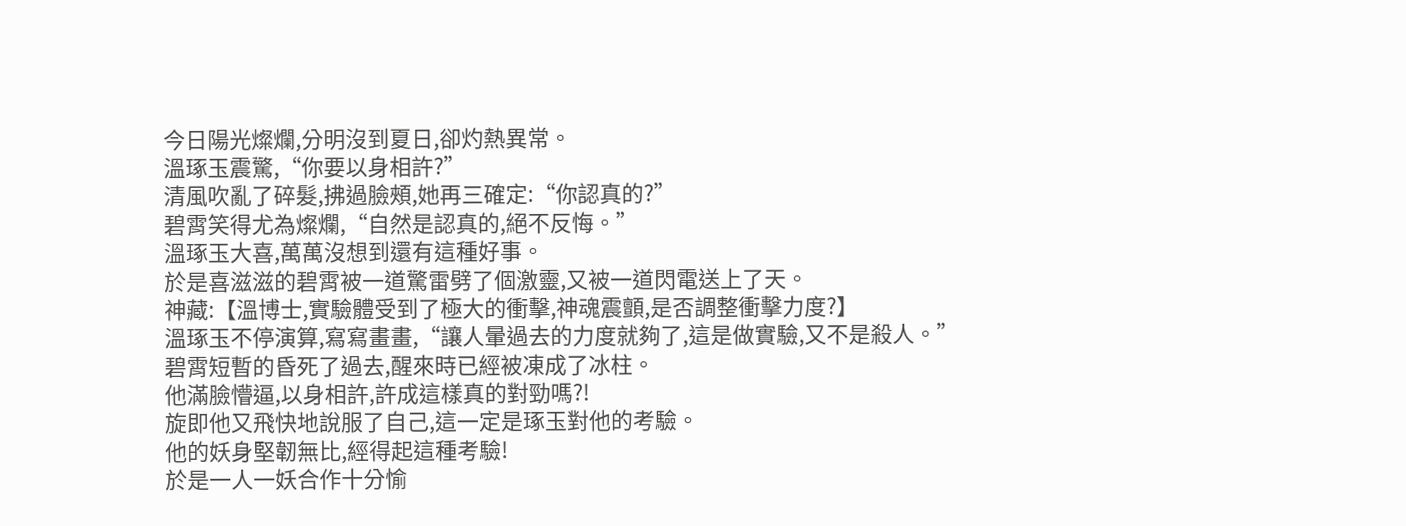今日陽光燦爛,分明沒到夏日,卻灼熱異常。
溫琢玉震驚,“你要以身相許?”
清風吹亂了碎髮,拂過臉頰,她再三確定:“你認真的?”
碧霄笑得尤為燦爛,“自然是認真的,絕不反悔。”
溫琢玉大喜,萬萬沒想到還有這種好事。
於是喜滋滋的碧霄被一道驚雷劈了個激靈,又被一道閃電送上了天。
神藏:【溫博士,實驗體受到了極大的衝擊,神魂震顫,是否調整衝擊力度?】
溫琢玉不停演算,寫寫畫畫,“讓人暈過去的力度就夠了,這是做實驗,又不是殺人。”
碧霄短暫的昏死了過去,醒來時已經被凍成了冰柱。
他滿臉懵逼,以身相許,許成這樣真的對勁嗎?!
旋即他又飛快地說服了自己,這一定是琢玉對他的考驗。
他的妖身堅韌無比,經得起這種考驗!
於是一人一妖合作十分愉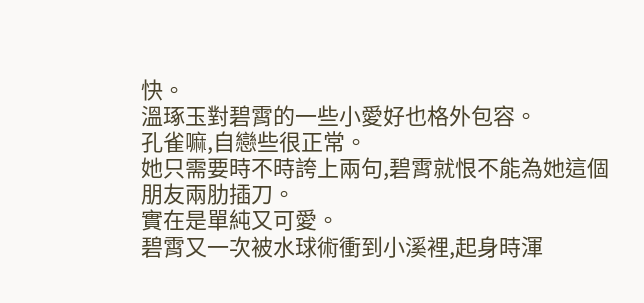快。
溫琢玉對碧霄的一些小愛好也格外包容。
孔雀嘛,自戀些很正常。
她只需要時不時誇上兩句,碧霄就恨不能為她這個朋友兩肋插刀。
實在是單純又可愛。
碧霄又一次被水球術衝到小溪裡,起身時渾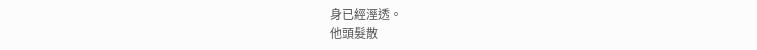身已經溼透。
他頭髮散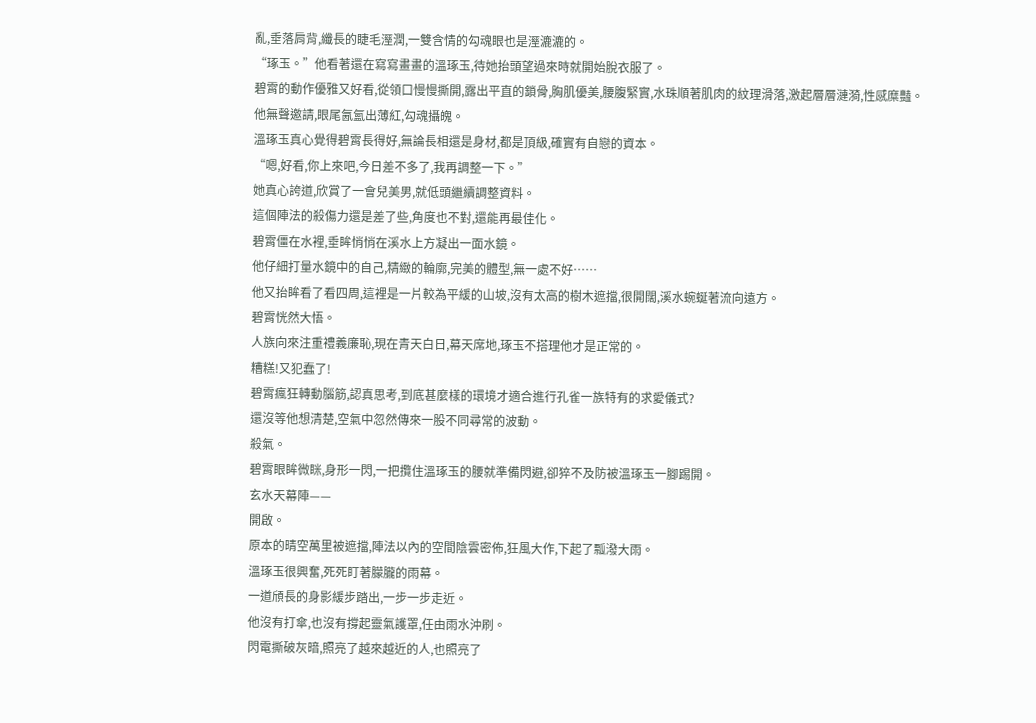亂,垂落肩背,纖長的睫毛溼潤,一雙含情的勾魂眼也是溼漉漉的。
“琢玉。”他看著還在寫寫畫畫的溫琢玉,待她抬頭望過來時就開始脫衣服了。
碧霄的動作優雅又好看,從領口慢慢撕開,露出平直的鎖骨,胸肌優美,腰腹緊實,水珠順著肌肉的紋理滑落,激起層層漣漪,性感糜豔。
他無聲邀請,眼尾氤氳出薄紅,勾魂攝魄。
溫琢玉真心覺得碧霄長得好,無論長相還是身材,都是頂級,確實有自戀的資本。
“嗯,好看,你上來吧,今日差不多了,我再調整一下。”
她真心誇道,欣賞了一會兒美男,就低頭繼續調整資料。
這個陣法的殺傷力還是差了些,角度也不對,還能再最佳化。
碧霄僵在水裡,垂眸悄悄在溪水上方凝出一面水鏡。
他仔細打量水鏡中的自己,精緻的輪廓,完美的體型,無一處不好……
他又抬眸看了看四周,這裡是一片較為平緩的山坡,沒有太高的樹木遮擋,很開闊,溪水蜿蜒著流向遠方。
碧霄恍然大悟。
人族向來注重禮義廉恥,現在青天白日,幕天席地,琢玉不搭理他才是正常的。
糟糕!又犯蠢了!
碧霄瘋狂轉動腦筋,認真思考,到底甚麼樣的環境才適合進行孔雀一族特有的求愛儀式?
還沒等他想清楚,空氣中忽然傳來一股不同尋常的波動。
殺氣。
碧霄眼眸微眯,身形一閃,一把攬住溫琢玉的腰就準備閃避,卻猝不及防被溫琢玉一腳踢開。
玄水天幕陣——
開啟。
原本的晴空萬里被遮擋,陣法以內的空間陰雲密佈,狂風大作,下起了瓢潑大雨。
溫琢玉很興奮,死死盯著朦朧的雨幕。
一道頎長的身影緩步踏出,一步一步走近。
他沒有打傘,也沒有撐起靈氣護罩,任由雨水沖刷。
閃電撕破灰暗,照亮了越來越近的人,也照亮了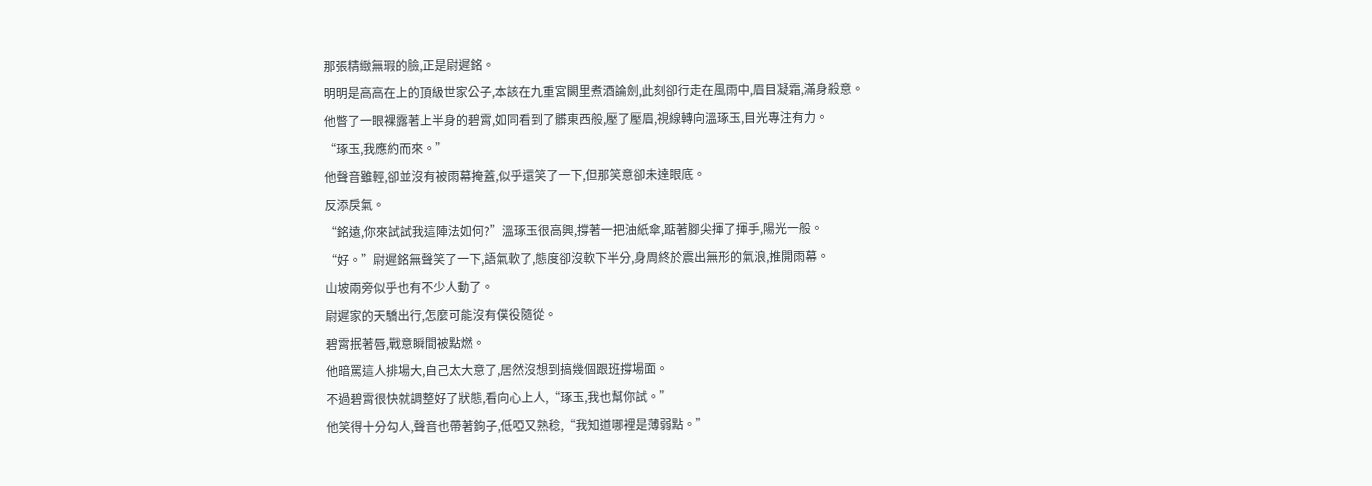那張精緻無瑕的臉,正是尉遲銘。
明明是高高在上的頂級世家公子,本該在九重宮闕里煮酒論劍,此刻卻行走在風雨中,眉目凝霜,滿身殺意。
他瞥了一眼裸露著上半身的碧霄,如同看到了髒東西般,壓了壓眉,視線轉向溫琢玉,目光專注有力。
“琢玉,我應約而來。”
他聲音雖輕,卻並沒有被雨幕掩蓋,似乎還笑了一下,但那笑意卻未達眼底。
反添戾氣。
“銘遠,你來試試我這陣法如何?”溫琢玉很高興,撐著一把油紙傘,踮著腳尖揮了揮手,陽光一般。
“好。”尉遲銘無聲笑了一下,語氣軟了,態度卻沒軟下半分,身周終於震出無形的氣浪,推開雨幕。
山坡兩旁似乎也有不少人動了。
尉遲家的天驕出行,怎麼可能沒有僕役隨從。
碧霄抿著唇,戰意瞬間被點燃。
他暗罵這人排場大,自己太大意了,居然沒想到搞幾個跟班撐場面。
不過碧霄很快就調整好了狀態,看向心上人,“琢玉,我也幫你試。”
他笑得十分勾人,聲音也帶著鉤子,低啞又熟稔,“我知道哪裡是薄弱點。”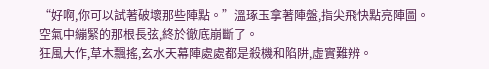“好啊,你可以試著破壞那些陣點。”溫琢玉拿著陣盤,指尖飛快點亮陣圖。
空氣中繃緊的那根長弦,終於徹底崩斷了。
狂風大作,草木飄搖,玄水天幕陣處處都是殺機和陷阱,虛實難辨。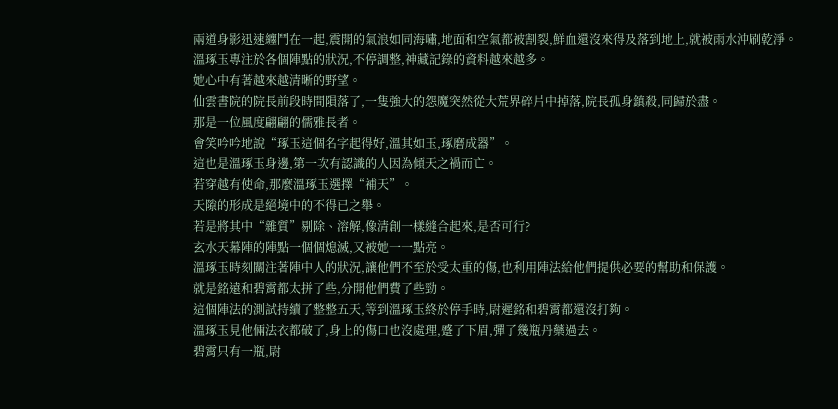兩道身影迅速纏鬥在一起,震開的氣浪如同海嘯,地面和空氣都被割裂,鮮血還沒來得及落到地上,就被雨水沖刷乾淨。
溫琢玉專注於各個陣點的狀況,不停調整,神藏記錄的資料越來越多。
她心中有著越來越清晰的野望。
仙雲書院的院長前段時間隕落了,一隻強大的怨魔突然從大荒界碎片中掉落,院長孤身鎮殺,同歸於盡。
那是一位風度翩翩的儒雅長者。
會笑吟吟地說“琢玉這個名字起得好,溫其如玉,琢磨成器”。
這也是溫琢玉身邊,第一次有認識的人因為傾天之禍而亡。
若穿越有使命,那麼溫琢玉選擇“補天”。
天隙的形成是絕境中的不得已之舉。
若是將其中“雜質”剔除、溶解,像清創一樣縫合起來,是否可行?
玄水天幕陣的陣點一個個熄滅,又被她一一點亮。
溫琢玉時刻關注著陣中人的狀況,讓他們不至於受太重的傷,也利用陣法給他們提供必要的幫助和保護。
就是銘遠和碧霄都太拼了些,分開他們費了些勁。
這個陣法的測試持續了整整五天,等到溫琢玉終於停手時,尉遲銘和碧霄都還沒打夠。
溫琢玉見他倆法衣都破了,身上的傷口也沒處理,蹙了下眉,彈了幾瓶丹藥過去。
碧霄只有一瓶,尉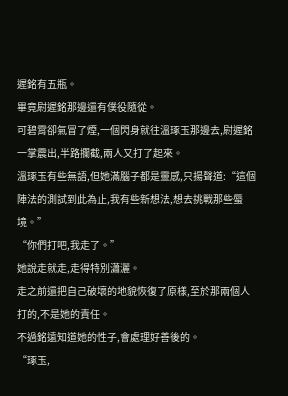遲銘有五瓶。
畢竟尉遲銘那邊還有僕役隨從。
可碧霄卻氣冒了煙,一個閃身就往溫琢玉那邊去,尉遲銘一掌震出,半路攔截,兩人又打了起來。
溫琢玉有些無語,但她滿腦子都是靈感,只揚聲道:“這個陣法的測試到此為止,我有些新想法,想去挑戰那些蜃境。”
“你們打吧,我走了。”
她說走就走,走得特別瀟灑。
走之前還把自己破壞的地貌恢復了原樣,至於那兩個人打的,不是她的責任。
不過銘遠知道她的性子,會處理好善後的。
“琢玉,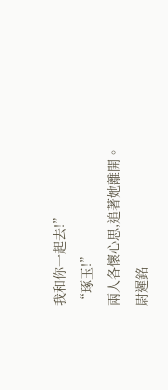我和你一起去!”
“琢玉!”
兩人各懷心思,追著她離開。
尉遲銘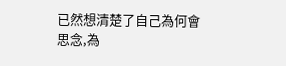已然想清楚了自己為何會思念,為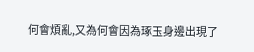何會煩亂,又為何會因為琢玉身邊出現了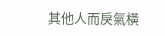其他人而戾氣橫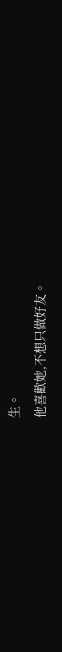生。
他喜歡她,不想只做好友。